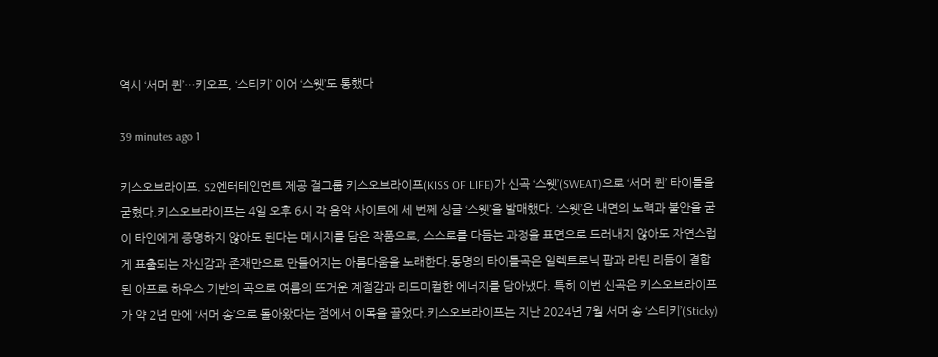역시 ‘서머 퀸’…키오프, ‘스티키’ 이어 ‘스웻’도 통했다

39 minutes ago 1

키스오브라이프. S2엔터테인먼트 제공 걸그룹 키스오브라이프(KISS OF LIFE)가 신곡 ‘스웻’(SWEAT)으로 ‘서머 퀸’ 타이틀을 굳혔다.키스오브라이프는 4일 오후 6시 각 음악 사이트에 세 번쩨 싱글 ‘스웻’을 발매했다. ‘스웻’은 내면의 노력과 불안을 굳이 타인에게 증명하지 않아도 된다는 메시지를 담은 작품으로, 스스로를 다듬는 과정을 표면으로 드러내지 않아도 자연스럽게 표출되는 자신감과 존재만으로 만들어지는 아름다움을 노래한다.동명의 타이틀곡은 일렉트로닉 팝과 라틴 리듬이 결합된 아프로 하우스 기반의 곡으로 여름의 뜨거운 계절감과 리드미컬한 에너지를 담아냈다. 특히 이번 신곡은 키스오브라이프가 약 2년 만에 ‘서머 송’으로 돌아왔다는 점에서 이목을 끌었다.키스오브라이프는 지난 2024년 7월 서머 송 ‘스티키’(Sticky)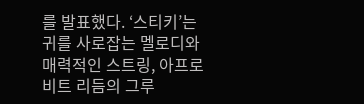를 발표했다. ‘스티키’는 귀를 사로잡는 멜로디와 매력적인 스트링, 아프로비트 리듬의 그루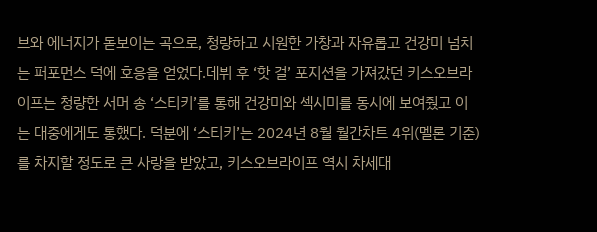브와 에너지가 돋보이는 곡으로, 청량하고 시원한 가창과 자유롭고 건강미 넘치는 퍼포먼스 덕에 호응을 얻었다.데뷔 후 ‘핫 걸’ 포지션을 가져갔던 키스오브라이프는 청량한 서머 송 ‘스티키’를 통해 건강미와 섹시미를 동시에 보여줬고 이는 대중에게도 통했다. 덕분에 ‘스티키’는 2024년 8월 월간차트 4위(멜론 기준)를 차지할 정도로 큰 사랑을 받았고, 키스오브라이프 역시 차세대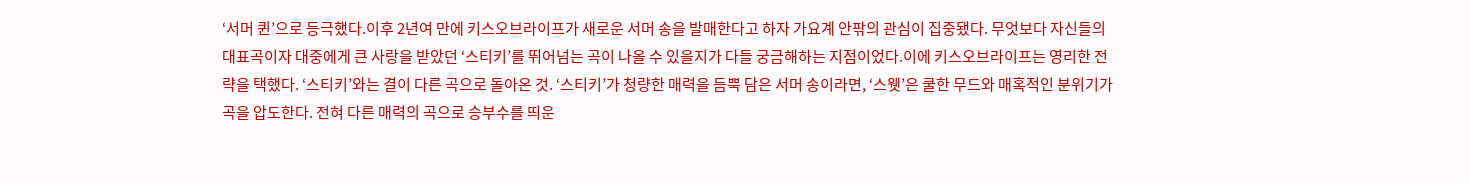‘서머 퀸’으로 등극했다.이후 2년여 만에 키스오브라이프가 새로운 서머 송을 발매한다고 하자 가요계 안팎의 관심이 집중됐다. 무엇보다 자신들의 대표곡이자 대중에게 큰 사랑을 받았던 ‘스티키’를 뛰어넘는 곡이 나올 수 있을지가 다들 궁금해하는 지점이었다.이에 키스오브라이프는 영리한 전략을 택했다. ‘스티키’와는 결이 다른 곡으로 돌아온 것. ‘스티키’가 청량한 매력을 듬뿍 담은 서머 송이라면, ‘스웻’은 쿨한 무드와 매혹적인 분위기가 곡을 압도한다. 전혀 다른 매력의 곡으로 승부수를 띄운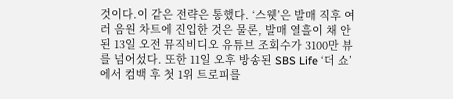것이다.이 같은 전략은 통했다. ‘스웻’은 발매 직후 여러 음원 차트에 진입한 것은 물론, 발매 열흘이 채 안 된 13일 오전 뮤직비디오 유튜브 조회수가 3100만 뷰를 넘어섰다. 또한 11일 오후 방송된 SBS Life ‘더 쇼’에서 컴백 후 첫 1위 트로피를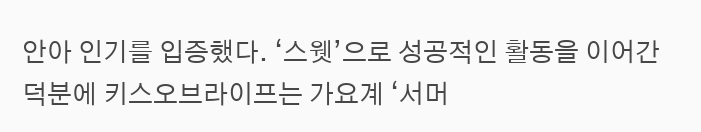안아 인기를 입증했다. ‘스웻’으로 성공적인 활동을 이어간 덕분에 키스오브라이프는 가요계 ‘서머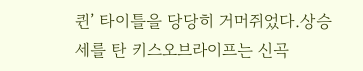퀸’ 타이틀을 당당히 거머쥐었다.상승세를 탄 키스오브라이프는 신곡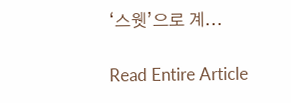‘스웻’으로 계...

Read Entire Article